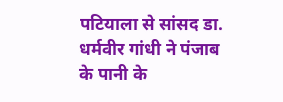पटियाला से सांसद डा. धर्मवीर गांधी ने पंजाब के पानी के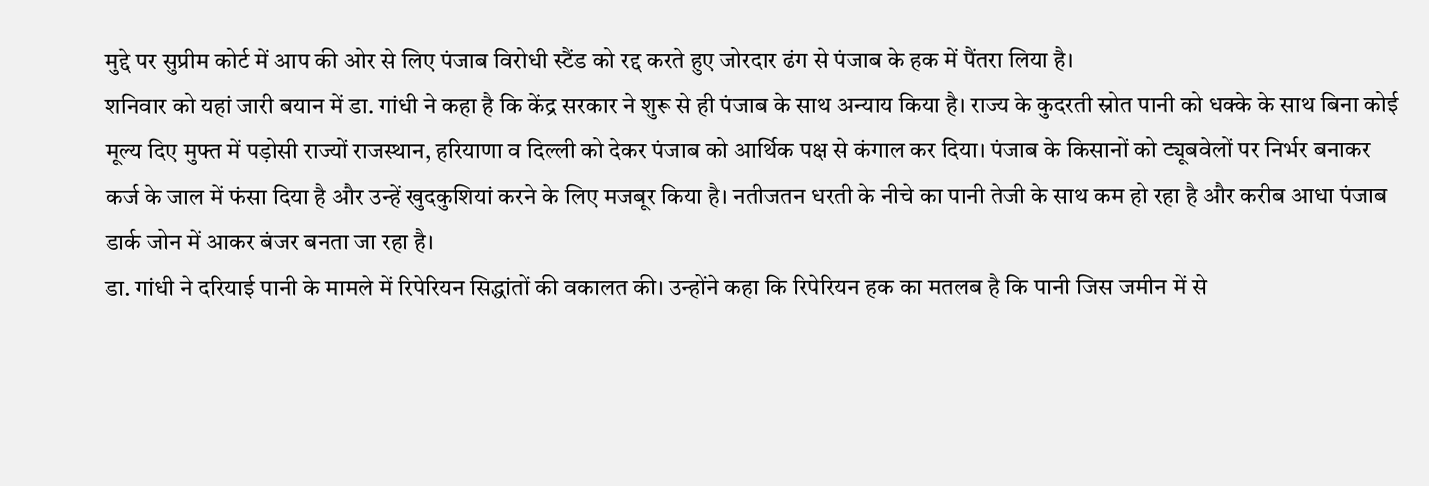मुद्दे पर सुप्रीम कोर्ट में आप की ओर से लिए पंजाब विरोधी स्टैंड को रद्द करते हुए जोरदार ढंग से पंजाब के हक में पैंतरा लिया है।
शनिवार को यहां जारी बयान में डा. गांधी ने कहा है कि केंद्र सरकार ने शुरू से ही पंजाब के साथ अन्याय किया है। राज्य के कुदरती स्रोत पानी को धक्के के साथ बिना कोई मूल्य दिए मुफ्त में पड़ोसी राज्यों राजस्थान, हरियाणा व दिल्ली को देकर पंजाब को आर्थिक पक्ष से कंगाल कर दिया। पंजाब के किसानों को ट्यूबवेलों पर निर्भर बनाकर कर्ज के जाल में फंसा दिया है और उन्हें खुदकुशियां करने के लिए मजबूर किया है। नतीजतन धरती के नीचे का पानी तेजी के साथ कम हो रहा है और करीब आधा पंजाब डार्क जोन में आकर बंजर बनता जा रहा है।
डा. गांधी ने दरियाई पानी के मामले में रिपेरियन सिद्धांतों की वकालत की। उन्होंने कहा कि रिपेरियन हक का मतलब है कि पानी जिस जमीन में से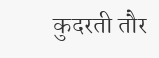कुदरती तौर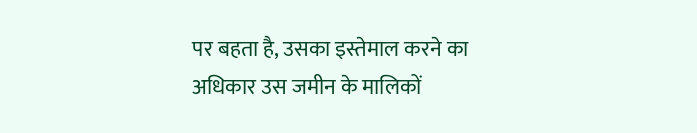पर बहता है, उसका इस्तेमाल करने का अधिकार उस जमीन के मालिकों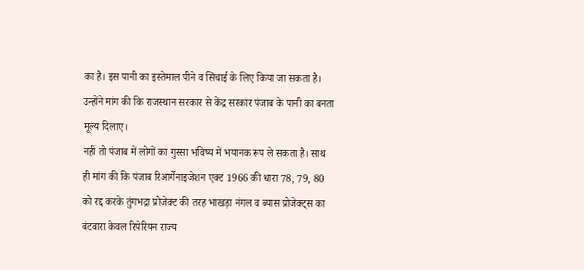का है। इस पानी का इस्तेमाल पीने व सिंचाई के लिए किया जा सकता है। उन्होंने मांग की कि राजस्थान सरकार से केंद्र सरकार पंजाब के पानी का बनता मूल्य दिलाए।
नहीं तो पंजाब में लोगों का गुस्सा भविष्य में भयानक रूप ले सकता है। साथ ही मांग की कि पंजाब रिआर्गेनाइजेशन एक्ट 1966 की धारा 78, 79, 80 को रद्द करके तुंगभद्रा प्रोजेक्ट की तरह भाखड़ा नंगल व ब्यास प्रोजेक्ट्स का बंटवारा केवल रिपेरियन राज्य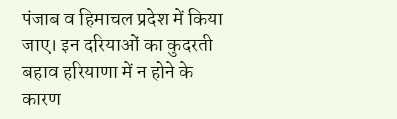पंजाब व हिमाचल प्रदेश में किया जाए। इन दरियाओं का कुदरती बहाव हरियाणा में न होने के कारण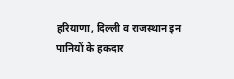हरियाणा, दिल्ली व राजस्थान इन पानियों के हकदार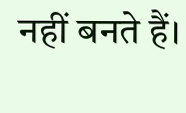नहीं बनते हैं।